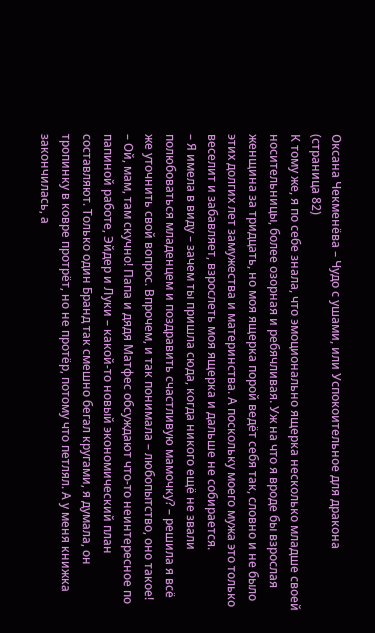Оксана Чекменёва – Чудо с ушами, или Успокоительное для дракона (страница 82)
К тому же, я по себе знала, что эмоционально ящерка несколько младше своей носительницы, более озорная и ребячливая. Уж на что я вроде бы взрослая женщина за тридцать, но моя ящерка порой ведёт себя так, словно и не было этих долгих лет замужества и материнства. А поскольку моего мужа это только веселит и забавляет, взрослеть моя ящерка и дальше не собирается.
– Я имела в виду – зачем ты пришла сюда, когда никого ещё не звали полюбоваться младенцем и поздравить счастливую мамочку? – решила я всё же уточнить свой вопрос. Впрочем, и так понимала – любопытство, оно такое!
– Ой, мам, там скучно! Папа и дядя Матфес обсуждают что-то неинтересное по папиной работе, Эйдер и Луки – какой-то новый экономический план составляют. Только один Бранд так смешно бегал кругами, я думала, он тропинку в ковре протрёт, но не протёр, потому что петлял. А у меня книжка закончилась, а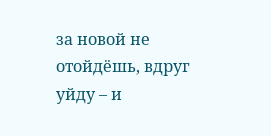за новой не отойдёшь, вдруг уйду – и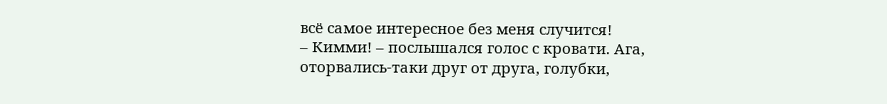всё самое интересное без меня случится!
– Кимми! – послышался голос с кровати. Ага, оторвались-таки друг от друга, голубки,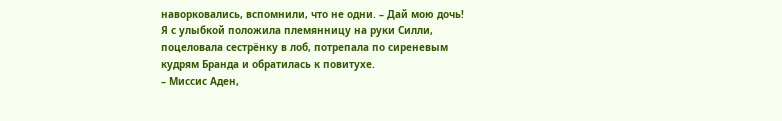наворковались, вспомнили, что не одни. – Дай мою дочь!
Я с улыбкой положила племянницу на руки Силли, поцеловала сестрёнку в лоб, потрепала по сиреневым кудрям Бранда и обратилась к повитухе.
– Миссис Аден,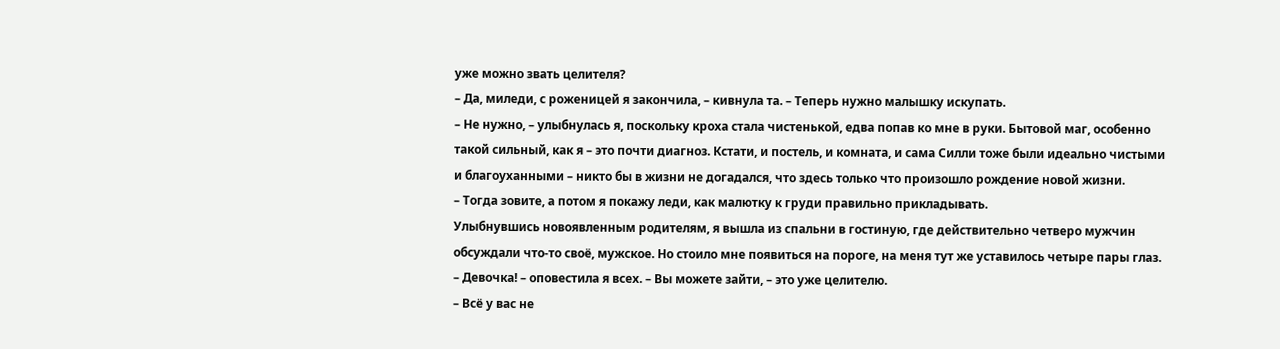уже можно звать целителя?
– Да, миледи, с роженицей я закончила, – кивнула та. – Теперь нужно малышку искупать.
– Не нужно, – улыбнулась я, поскольку кроха стала чистенькой, едва попав ко мне в руки. Бытовой маг, особенно такой сильный, как я – это почти диагноз. Кстати, и постель, и комната, и сама Силли тоже были идеально чистыми и благоуханными – никто бы в жизни не догадался, что здесь только что произошло рождение новой жизни.
– Тогда зовите, а потом я покажу леди, как малютку к груди правильно прикладывать.
Улыбнувшись новоявленным родителям, я вышла из спальни в гостиную, где действительно четверо мужчин обсуждали что-то своё, мужское. Но стоило мне появиться на пороге, на меня тут же уставилось четыре пары глаз.
– Девочка! – оповестила я всех. – Вы можете зайти, – это уже целителю.
– Всё у вас не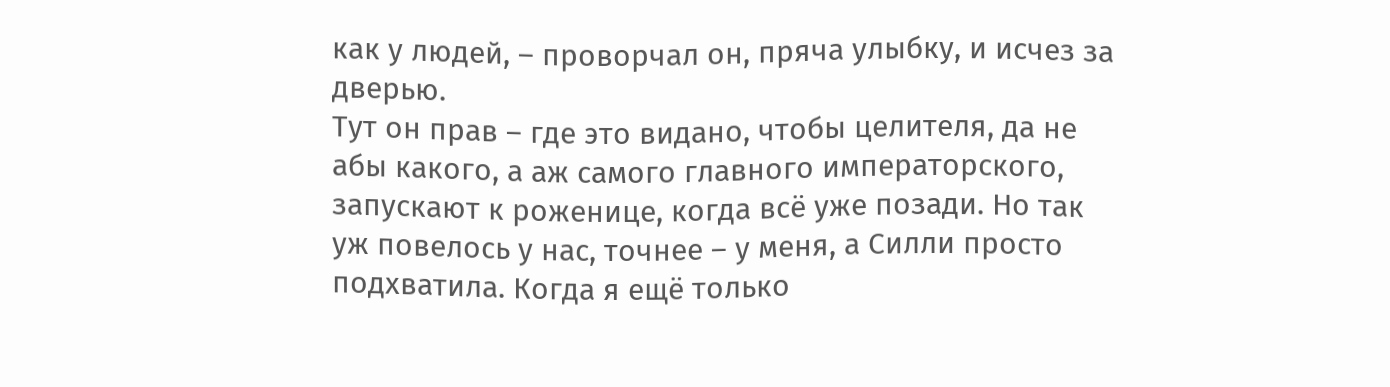как у людей, – проворчал он, пряча улыбку, и исчез за дверью.
Тут он прав – где это видано, чтобы целителя, да не абы какого, а аж самого главного императорского, запускают к роженице, когда всё уже позади. Но так уж повелось у нас, точнее – у меня, а Силли просто подхватила. Когда я ещё только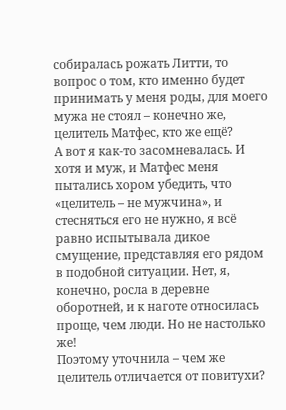собиралась рожать Литти, то вопрос о том, кто именно будет принимать у меня роды, для моего мужа не стоял – конечно же, целитель Матфес, кто же ещё?
А вот я как-то засомневалась. И хотя и муж, и Матфес меня пытались хором убедить, что «целитель – не мужчина», и стесняться его не нужно, я всё равно испытывала дикое смущение, представляя его рядом в подобной ситуации. Нет, я, конечно, росла в деревне оборотней, и к наготе относилась проще, чем люди. Но не настолько же!
Поэтому уточнила – чем же целитель отличается от повитухи?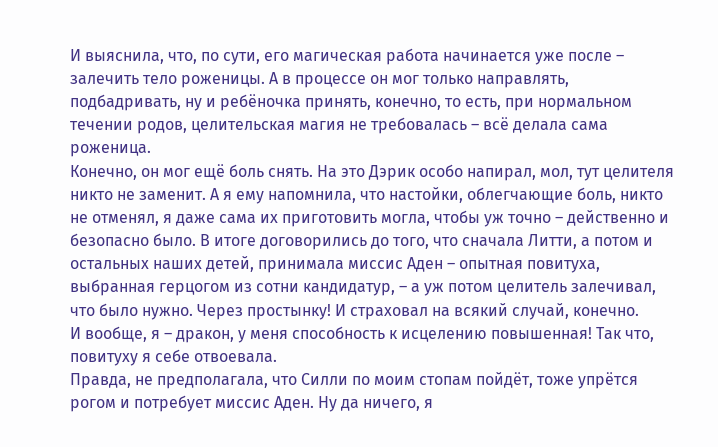И выяснила, что, по сути, его магическая работа начинается уже после – залечить тело роженицы. А в процессе он мог только направлять, подбадривать, ну и ребёночка принять, конечно, то есть, при нормальном течении родов, целительская магия не требовалась – всё делала сама роженица.
Конечно, он мог ещё боль снять. На это Дэрик особо напирал, мол, тут целителя никто не заменит. А я ему напомнила, что настойки, облегчающие боль, никто не отменял, я даже сама их приготовить могла, чтобы уж точно – действенно и безопасно было. В итоге договорились до того, что сначала Литти, а потом и остальных наших детей, принимала миссис Аден – опытная повитуха, выбранная герцогом из сотни кандидатур, – а уж потом целитель залечивал, что было нужно. Через простынку! И страховал на всякий случай, конечно.
И вообще, я – дракон, у меня способность к исцелению повышенная! Так что, повитуху я себе отвоевала.
Правда, не предполагала, что Силли по моим стопам пойдёт, тоже упрётся рогом и потребует миссис Аден. Ну да ничего, я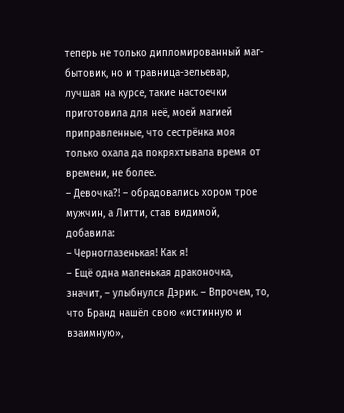теперь не только дипломированный маг-бытовик, но и травница-зельевар, лучшая на курсе, такие настоечки приготовила для неё, моей магией приправленные, что сестрёнка моя только охала да покряхтывала время от времени, не более.
– Девочка?! – обрадовались хором трое мужчин, а Литти, став видимой, добавила:
– Черноглазенькая! Как я!
– Ещё одна маленькая драконочка, значит, – улыбнулся Дэрик. – Впрочем, то, что Бранд нашёл свою «истинную и взаимную»,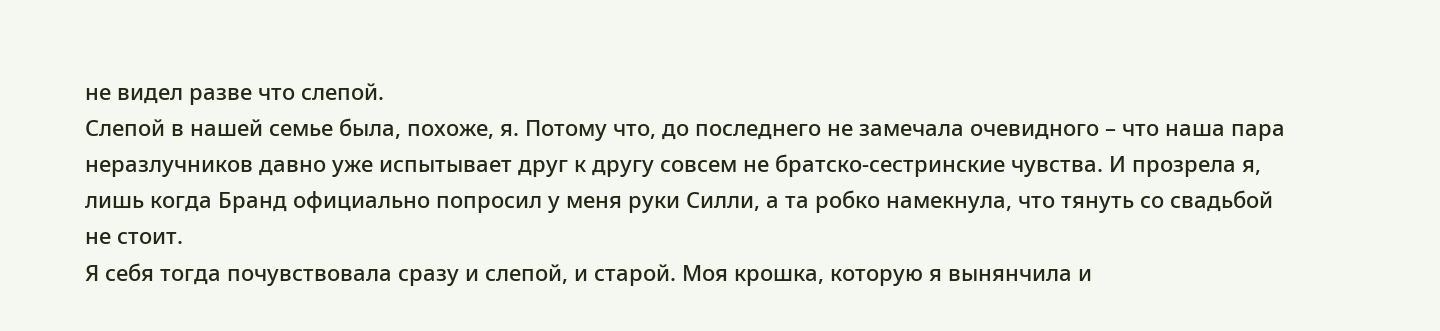не видел разве что слепой.
Слепой в нашей семье была, похоже, я. Потому что, до последнего не замечала очевидного – что наша пара неразлучников давно уже испытывает друг к другу совсем не братско-сестринские чувства. И прозрела я, лишь когда Бранд официально попросил у меня руки Силли, а та робко намекнула, что тянуть со свадьбой не стоит.
Я себя тогда почувствовала сразу и слепой, и старой. Моя крошка, которую я вынянчила и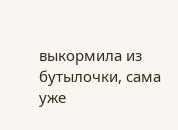выкормила из бутылочки, сама уже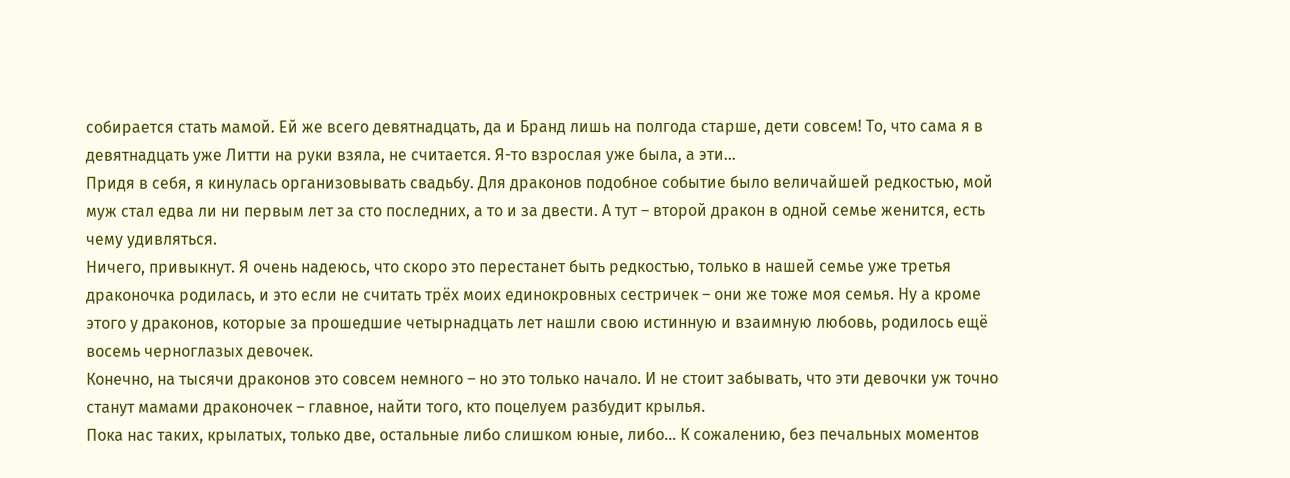собирается стать мамой. Ей же всего девятнадцать, да и Бранд лишь на полгода старше, дети совсем! То, что сама я в девятнадцать уже Литти на руки взяла, не считается. Я-то взрослая уже была, а эти…
Придя в себя, я кинулась организовывать свадьбу. Для драконов подобное событие было величайшей редкостью, мой муж стал едва ли ни первым лет за сто последних, а то и за двести. А тут – второй дракон в одной семье женится, есть чему удивляться.
Ничего, привыкнут. Я очень надеюсь, что скоро это перестанет быть редкостью, только в нашей семье уже третья драконочка родилась, и это если не считать трёх моих единокровных сестричек – они же тоже моя семья. Ну а кроме этого у драконов, которые за прошедшие четырнадцать лет нашли свою истинную и взаимную любовь, родилось ещё восемь черноглазых девочек.
Конечно, на тысячи драконов это совсем немного – но это только начало. И не стоит забывать, что эти девочки уж точно станут мамами драконочек – главное, найти того, кто поцелуем разбудит крылья.
Пока нас таких, крылатых, только две, остальные либо слишком юные, либо… К сожалению, без печальных моментов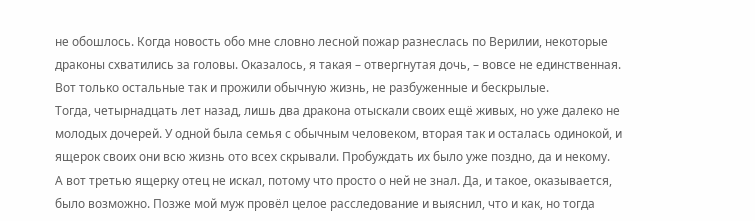не обошлось. Когда новость обо мне словно лесной пожар разнеслась по Верилии, некоторые драконы схватились за головы. Оказалось, я такая – отвергнутая дочь, – вовсе не единственная. Вот только остальные так и прожили обычную жизнь, не разбуженные и бескрылые.
Тогда, четырнадцать лет назад, лишь два дракона отыскали своих ещё живых, но уже далеко не молодых дочерей. У одной была семья с обычным человеком, вторая так и осталась одинокой, и ящерок своих они всю жизнь ото всех скрывали. Пробуждать их было уже поздно, да и некому.
А вот третью ящерку отец не искал, потому что просто о ней не знал. Да, и такое, оказывается, было возможно. Позже мой муж провёл целое расследование и выяснил, что и как, но тогда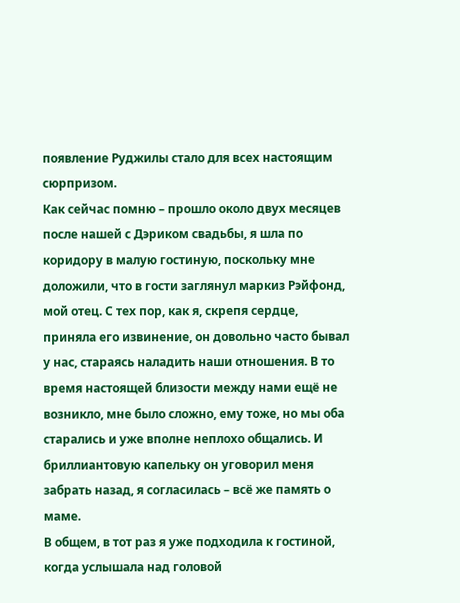появление Руджилы стало для всех настоящим сюрпризом.
Как сейчас помню – прошло около двух месяцев после нашей с Дэриком свадьбы, я шла по коридору в малую гостиную, поскольку мне доложили, что в гости заглянул маркиз Рэйфонд, мой отец. С тех пор, как я, скрепя сердце, приняла его извинение, он довольно часто бывал у нас, стараясь наладить наши отношения. В то время настоящей близости между нами ещё не возникло, мне было сложно, ему тоже, но мы оба старались и уже вполне неплохо общались. И бриллиантовую капельку он уговорил меня забрать назад, я согласилась – всё же память о маме.
В общем, в тот раз я уже подходила к гостиной, когда услышала над головой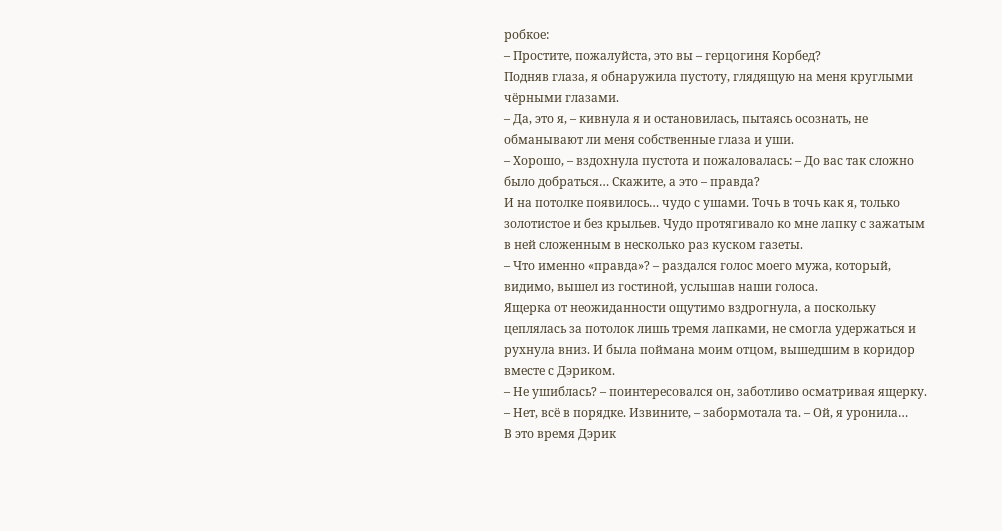робкое:
– Простите, пожалуйста, это вы – герцогиня Корбед?
Подняв глаза, я обнаружила пустоту, глядящую на меня круглыми чёрными глазами.
– Да, это я, – кивнула я и остановилась, пытаясь осознать, не обманывают ли меня собственные глаза и уши.
– Хорошо, – вздохнула пустота и пожаловалась: – До вас так сложно было добраться… Скажите, а это – правда?
И на потолке появилось… чудо с ушами. Точь в точь как я, только золотистое и без крыльев. Чудо протягивало ко мне лапку с зажатым в ней сложенным в несколько раз куском газеты.
– Что именно «правда»? – раздался голос моего мужа, который, видимо, вышел из гостиной, услышав наши голоса.
Ящерка от неожиданности ощутимо вздрогнула, а поскольку цеплялась за потолок лишь тремя лапками, не смогла удержаться и рухнула вниз. И была поймана моим отцом, вышедшим в коридор вместе с Дэриком.
– Не ушиблась? – поинтересовался он, заботливо осматривая ящерку.
– Нет, всё в порядке. Извините, – забормотала та. – Ой, я уронила…
В это время Дэрик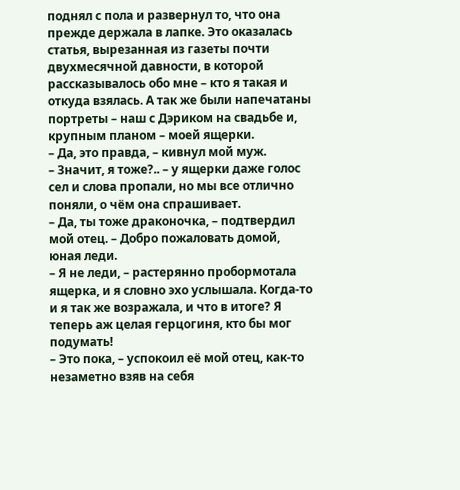поднял с пола и развернул то, что она прежде держала в лапке. Это оказалась статья, вырезанная из газеты почти двухмесячной давности, в которой рассказывалось обо мне – кто я такая и откуда взялась. А так же были напечатаны портреты – наш с Дэриком на свадьбе и, крупным планом – моей ящерки.
– Да, это правда, – кивнул мой муж.
– Значит, я тоже?.. – у ящерки даже голос сел и слова пропали, но мы все отлично поняли, о чём она спрашивает.
– Да, ты тоже драконочка, – подтвердил мой отец. – Добро пожаловать домой, юная леди.
– Я не леди, – растерянно пробормотала ящерка, и я словно эхо услышала. Когда-то и я так же возражала, и что в итоге? Я теперь аж целая герцогиня, кто бы мог подумать!
– Это пока, – успокоил её мой отец, как-то незаметно взяв на себя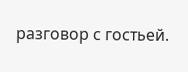разговор с гостьей.